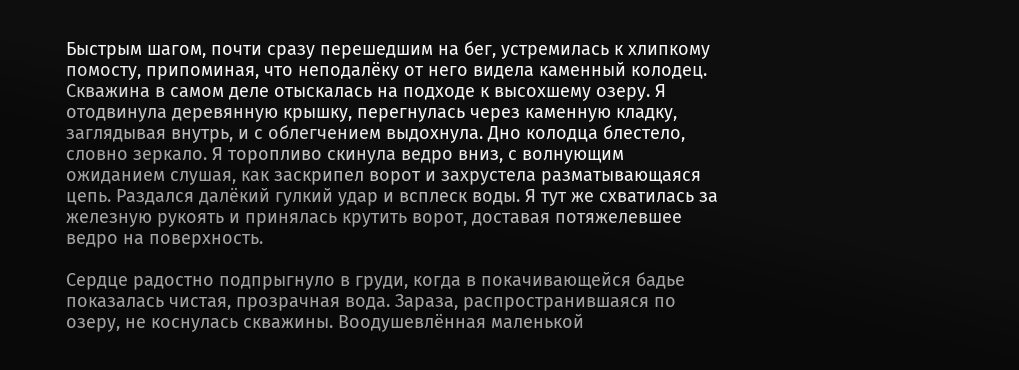Быстрым шагом, почти сразу перешедшим на бег, устремилась к хлипкому помосту, припоминая, что неподалёку от него видела каменный колодец. Скважина в самом деле отыскалась на подходе к высохшему озеру. Я отодвинула деревянную крышку, перегнулась через каменную кладку, заглядывая внутрь, и с облегчением выдохнула. Дно колодца блестело, словно зеркало. Я торопливо скинула ведро вниз, с волнующим ожиданием слушая, как заскрипел ворот и захрустела разматывающаяся цепь. Раздался далёкий гулкий удар и всплеск воды. Я тут же схватилась за железную рукоять и принялась крутить ворот, доставая потяжелевшее ведро на поверхность.

Сердце радостно подпрыгнуло в груди, когда в покачивающейся бадье показалась чистая, прозрачная вода. Зараза, распространившаяся по озеру, не коснулась скважины. Воодушевлённая маленькой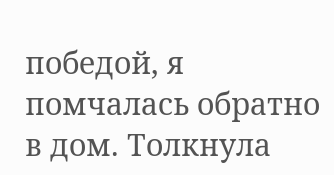победой, я помчалась обратно в дом. Толкнула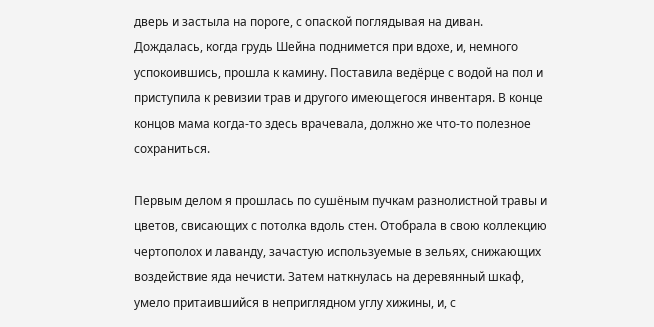дверь и застыла на пороге, с опаской поглядывая на диван. Дождалась, когда грудь Шейна поднимется при вдохе, и, немного успокоившись, прошла к камину. Поставила ведёрце с водой на пол и приступила к ревизии трав и другого имеющегося инвентаря. В конце концов мама когда-то здесь врачевала, должно же что-то полезное сохраниться.

Первым делом я прошлась по сушёным пучкам разнолистной травы и цветов, свисающих с потолка вдоль стен. Отобрала в свою коллекцию чертополох и лаванду, зачастую используемые в зельях, снижающих воздействие яда нечисти. Затем наткнулась на деревянный шкаф, умело притаившийся в неприглядном углу хижины, и, с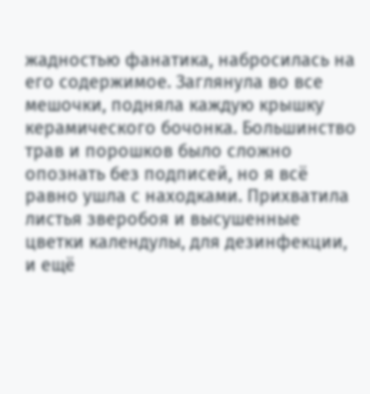жадностью фанатика, набросилась на его содержимое. Заглянула во все мешочки, подняла каждую крышку керамического бочонка. Большинство трав и порошков было сложно опознать без подписей, но я всё равно ушла с находками. Прихватила листья зверобоя и высушенные цветки календулы, для дезинфекции, и ещё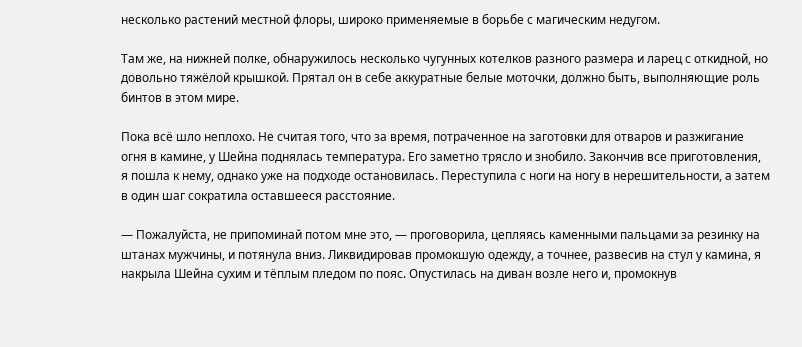несколько растений местной флоры, широко применяемые в борьбе с магическим недугом.

Там же, на нижней полке, обнаружилось несколько чугунных котелков разного размера и ларец с откидной, но довольно тяжёлой крышкой. Прятал он в себе аккуратные белые моточки, должно быть, выполняющие роль бинтов в этом мире.

Пока всё шло неплохо. Не считая того, что за время, потраченное на заготовки для отваров и разжигание огня в камине, у Шейна поднялась температура. Его заметно трясло и знобило. Закончив все приготовления, я пошла к нему, однако уже на подходе остановилась. Переступила с ноги на ногу в нерешительности, а затем в один шаг сократила оставшееся расстояние.

— Пожалуйста, не припоминай потом мне это, — проговорила, цепляясь каменными пальцами за резинку на штанах мужчины, и потянула вниз. Ликвидировав промокшую одежду, а точнее, развесив на стул у камина, я накрыла Шейна сухим и тёплым пледом по пояс. Опустилась на диван возле него и, промокнув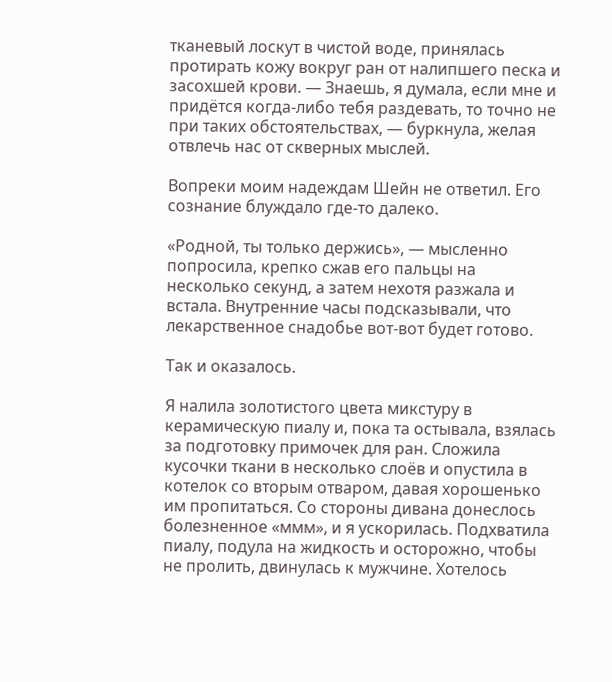тканевый лоскут в чистой воде, принялась протирать кожу вокруг ран от налипшего песка и засохшей крови. — Знаешь, я думала, если мне и придётся когда-либо тебя раздевать, то точно не при таких обстоятельствах, — буркнула, желая отвлечь нас от скверных мыслей.

Вопреки моим надеждам Шейн не ответил. Его сознание блуждало где-то далеко.

«Родной, ты только держись», — мысленно попросила, крепко сжав его пальцы на несколько секунд, а затем нехотя разжала и встала. Внутренние часы подсказывали, что лекарственное снадобье вот-вот будет готово.

Так и оказалось.

Я налила золотистого цвета микстуру в керамическую пиалу и, пока та остывала, взялась за подготовку примочек для ран. Сложила кусочки ткани в несколько слоёв и опустила в котелок со вторым отваром, давая хорошенько им пропитаться. Со стороны дивана донеслось болезненное «ммм», и я ускорилась. Подхватила пиалу, подула на жидкость и осторожно, чтобы не пролить, двинулась к мужчине. Хотелось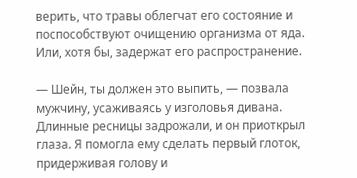верить, что травы облегчат его состояние и поспособствуют очищению организма от яда. Или, хотя бы, задержат его распространение.

— Шейн, ты должен это выпить, — позвала мужчину, усаживаясь у изголовья дивана. Длинные ресницы задрожали, и он приоткрыл глаза. Я помогла ему сделать первый глоток, придерживая голову и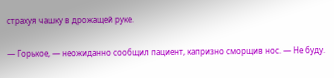страхуя чашку в дрожащей руке.

— Горькое, — неожиданно сообщил пациент, капризно сморщив нос. — Не буду.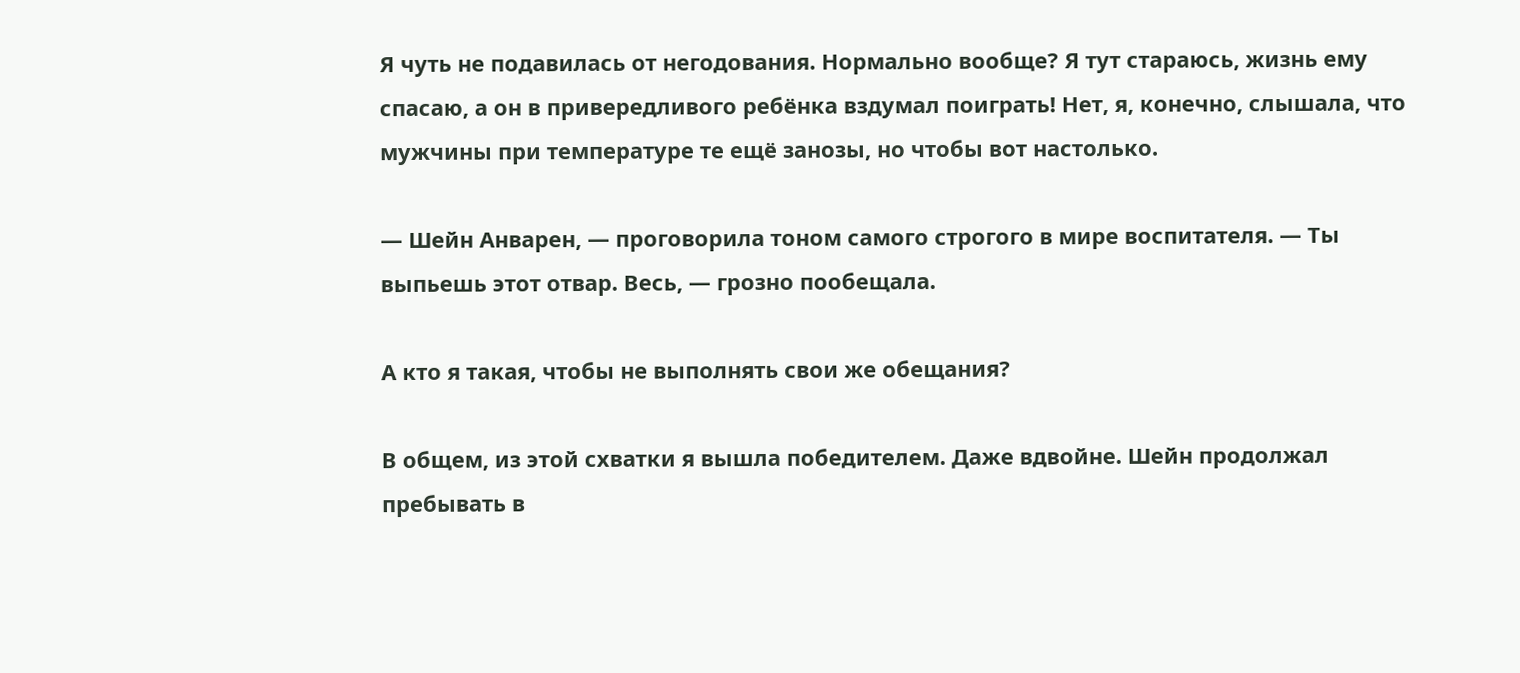Я чуть не подавилась от негодования. Нормально вообще? Я тут стараюсь, жизнь ему спасаю, а он в привередливого ребёнка вздумал поиграть! Нет, я, конечно, слышала, что мужчины при температуре те ещё занозы, но чтобы вот настолько.

— Шейн Анварен, — проговорила тоном самого строгого в мире воспитателя. — Ты выпьешь этот отвар. Весь, — грозно пообещала.

А кто я такая, чтобы не выполнять свои же обещания?

В общем, из этой схватки я вышла победителем. Даже вдвойне. Шейн продолжал пребывать в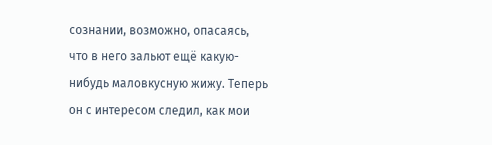сознании, возможно, опасаясь, что в него зальют ещё какую-нибудь маловкусную жижу. Теперь он с интересом следил, как мои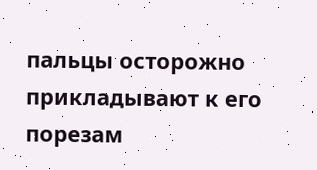пальцы осторожно прикладывают к его порезам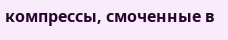компрессы, смоченные в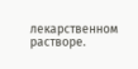лекарственном растворе.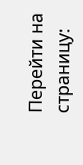Перейти на страницу: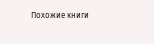Похожие книги